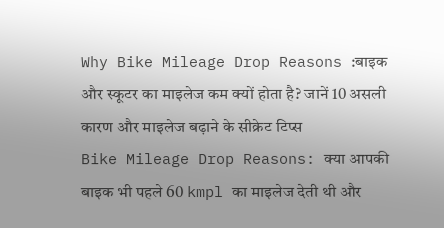Why Bike Mileage Drop Reasons :बाइक और स्कूटर का माइलेज कम क्यों होता है? जानें 10 असली कारण और माइलेज बढ़ाने के सीक्रेट टिप्स
Bike Mileage Drop Reasons: क्या आपकी बाइक भी पहले 60 kmpl का माइलेज देती थी और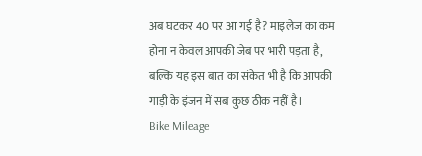अब घटकर 40 पर आ गई है? माइलेज का कम होना न केवल आपकी जेब पर भारी पड़ता है, बल्कि यह इस बात का संकेत भी है कि आपकी गाड़ी के इंजन में सब कुछ ठीक नहीं है।
Bike Mileage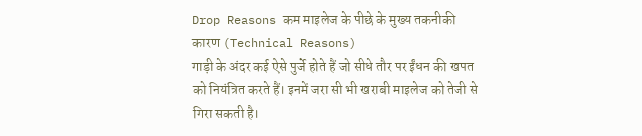Drop Reasons कम माइलेज के पीछे के मुख्य तकनीकी कारण (Technical Reasons)
गाड़ी के अंदर कई ऐसे पुर्जे होते हैं जो सीधे तौर पर ईंधन की खपत को नियंत्रित करते हैं। इनमें जरा सी भी खराबी माइलेज को तेजी से गिरा सकती है।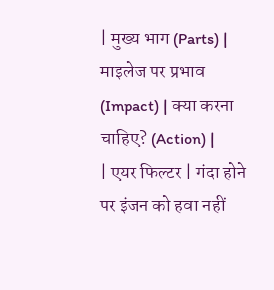| मुख्य भाग (Parts) | माइलेज पर प्रभाव (Impact) | क्या करना चाहिए? (Action) |
| एयर फिल्टर | गंदा होने पर इंजन को हवा नहीं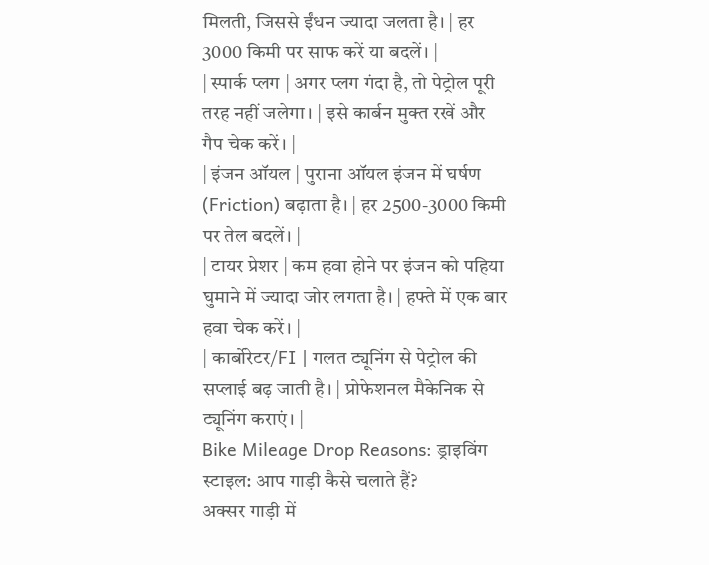मिलती, जिससे ईंधन ज्यादा जलता है। | हर 3000 किमी पर साफ करें या बदलें। |
| स्पार्क प्लग | अगर प्लग गंदा है, तो पेट्रोल पूरी तरह नहीं जलेगा। | इसे कार्बन मुक्त रखें और गैप चेक करें। |
| इंजन ऑयल | पुराना ऑयल इंजन में घर्षण (Friction) बढ़ाता है। | हर 2500-3000 किमी पर तेल बदलें। |
| टायर प्रेशर | कम हवा होने पर इंजन को पहिया घुमाने में ज्यादा जोर लगता है। | हफ्ते में एक बार हवा चेक करें। |
| कार्बोरेटर/FI | गलत ट्यूनिंग से पेट्रोल की सप्लाई बढ़ जाती है। | प्रोफेशनल मैकेनिक से ट्यूनिंग कराएं। |
Bike Mileage Drop Reasons: ड्राइविंग स्टाइल: आप गाड़ी कैसे चलाते हैं?
अक्सर गाड़ी में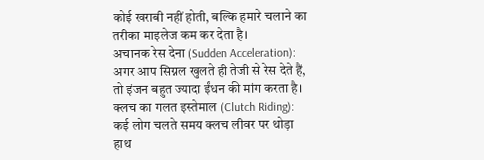कोई खराबी नहीं होती, बल्कि हमारे चलाने का तरीका माइलेज कम कर देता है।
अचानक रेस देना (Sudden Acceleration): अगर आप सिग्नल खुलते ही तेजी से रेस देते हैं, तो इंजन बहुत ज्यादा ईंधन की मांग करता है।
क्लच का गलत इस्तेमाल (Clutch Riding): कई लोग चलते समय क्लच लीवर पर थोड़ा हाथ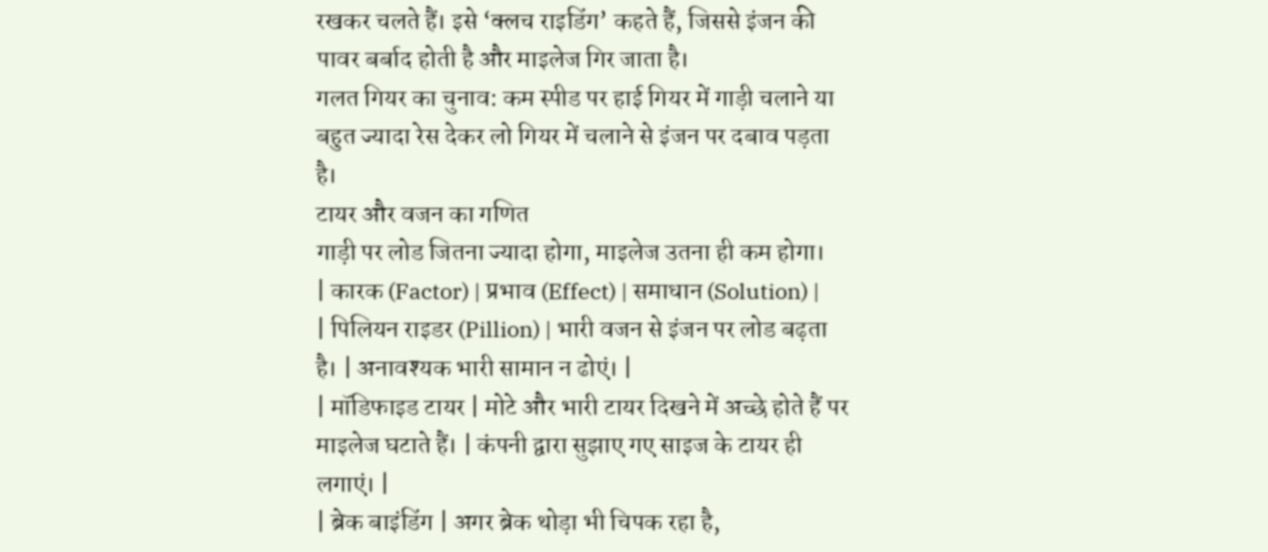रखकर चलते हैं। इसे ‘क्लच राइडिंग’ कहते हैं, जिससे इंजन की पावर बर्बाद होती है और माइलेज गिर जाता है।
गलत गियर का चुनाव: कम स्पीड पर हाई गियर में गाड़ी चलाने या बहुत ज्यादा रेस देकर लो गियर में चलाने से इंजन पर दबाव पड़ता है।
टायर और वजन का गणित
गाड़ी पर लोड जितना ज्यादा होगा, माइलेज उतना ही कम होगा।
| कारक (Factor) | प्रभाव (Effect) | समाधान (Solution) |
| पिलियन राइडर (Pillion) | भारी वजन से इंजन पर लोड बढ़ता है। | अनावश्यक भारी सामान न ढोएं। |
| मॉडिफाइड टायर | मोटे और भारी टायर दिखने में अच्छे होते हैं पर माइलेज घटाते हैं। | कंपनी द्वारा सुझाए गए साइज के टायर ही लगाएं। |
| ब्रेक बाइंडिंग | अगर ब्रेक थोड़ा भी चिपक रहा है,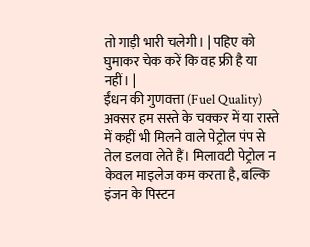तो गाड़ी भारी चलेगी। | पहिए को घुमाकर चेक करें कि वह फ्री है या नहीं। |
ईंधन की गुणवत्ता (Fuel Quality)
अक्सर हम सस्ते के चक्कर में या रास्ते में कहीं भी मिलने वाले पेट्रोल पंप से तेल डलवा लेते हैं। मिलावटी पेट्रोल न केवल माइलेज कम करता है, बल्कि इंजन के पिस्टन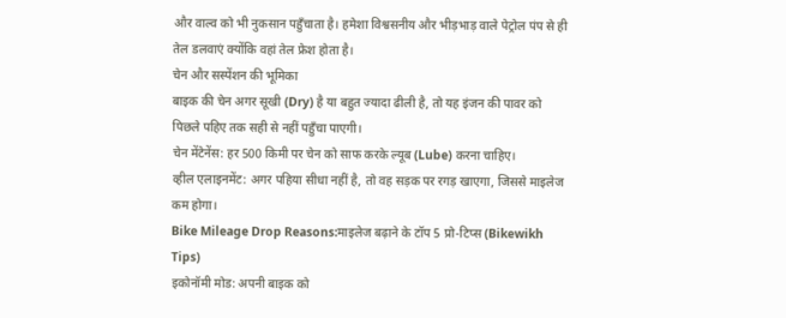और वाल्व को भी नुकसान पहुँचाता है। हमेशा विश्वसनीय और भीड़भाड़ वाले पेट्रोल पंप से ही तेल डलवाएं क्योंकि वहां तेल फ्रेश होता है।
चेन और सस्पेंशन की भूमिका
बाइक की चेन अगर सूखी (Dry) है या बहुत ज्यादा ढीली है, तो यह इंजन की पावर को पिछले पहिए तक सही से नहीं पहुँचा पाएगी।
चेन मेंटेनेंस: हर 500 किमी पर चेन को साफ करके ल्यूब (Lube) करना चाहिए।
व्हील एलाइनमेंट: अगर पहिया सीधा नहीं है, तो वह सड़क पर रगड़ खाएगा, जिससे माइलेज कम होगा।
Bike Mileage Drop Reasons:माइलेज बढ़ाने के टॉप 5 प्रो-टिप्स (Bikewikh Tips)
इकोनॉमी मोड: अपनी बाइक को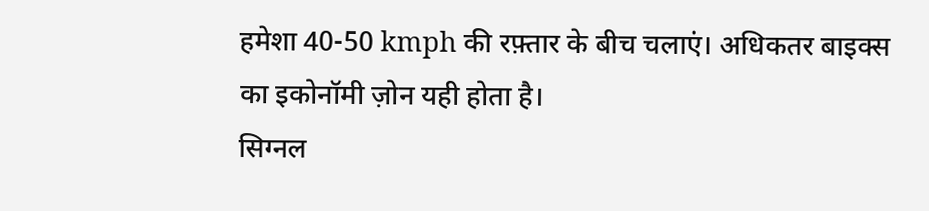हमेशा 40-50 kmph की रफ़्तार के बीच चलाएं। अधिकतर बाइक्स का इकोनॉमी ज़ोन यही होता है।
सिग्नल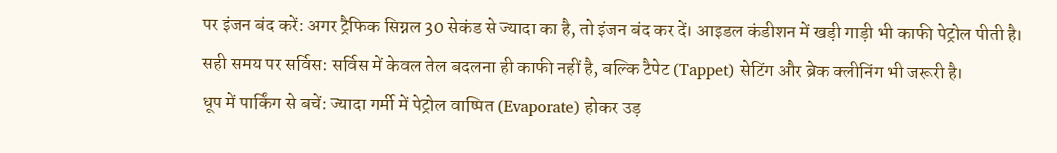पर इंजन बंद करें: अगर ट्रैफिक सिग्नल 30 सेकंड से ज्यादा का है, तो इंजन बंद कर दें। आइडल कंडीशन में खड़ी गाड़ी भी काफी पेट्रोल पीती है।
सही समय पर सर्विस: सर्विस में केवल तेल बदलना ही काफी नहीं है, बल्कि टैपेट (Tappet) सेटिंग और ब्रेक क्लीनिंग भी जरूरी है।
धूप में पार्किंग से बचें: ज्यादा गर्मी में पेट्रोल वाष्पित (Evaporate) होकर उड़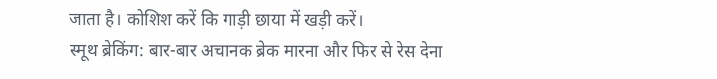जाता है। कोशिश करें कि गाड़ी छाया में खड़ी करें।
स्मूथ ब्रेकिंग: बार-बार अचानक ब्रेक मारना और फिर से रेस देना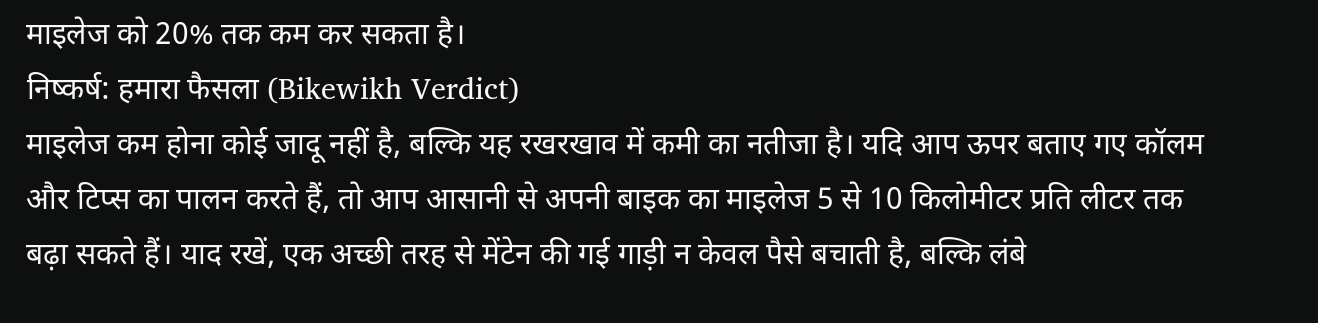माइलेज को 20% तक कम कर सकता है।
निष्कर्ष: हमारा फैसला (Bikewikh Verdict)
माइलेज कम होना कोई जादू नहीं है, बल्कि यह रखरखाव में कमी का नतीजा है। यदि आप ऊपर बताए गए कॉलम और टिप्स का पालन करते हैं, तो आप आसानी से अपनी बाइक का माइलेज 5 से 10 किलोमीटर प्रति लीटर तक बढ़ा सकते हैं। याद रखें, एक अच्छी तरह से मेंटेन की गई गाड़ी न केवल पैसे बचाती है, बल्कि लंबे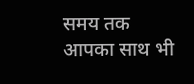समय तक आपका साथ भी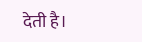देती है।